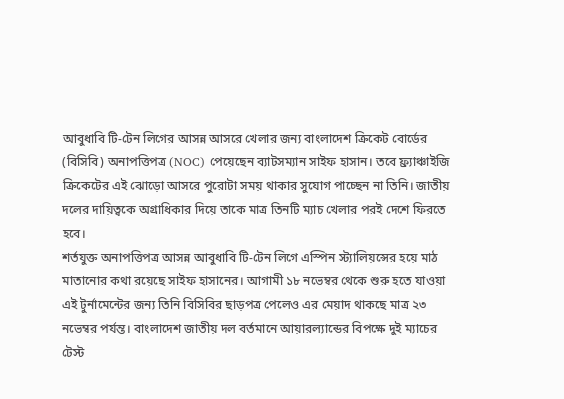আবুধাবি টি-টেন লিগের আসন্ন আসরে খেলার জন্য বাংলাদেশ ক্রিকেট বোর্ডের (বিসিবি) অনাপত্তিপত্র (NOC) পেয়েছেন ব্যাটসম্যান সাইফ হাসান। তবে ফ্র্যাঞ্চাইজি ক্রিকেটের এই ঝোড়ো আসরে পুরোটা সময় থাকার সুযোগ পাচ্ছেন না তিনি। জাতীয় দলের দায়িত্বকে অগ্রাধিকার দিয়ে তাকে মাত্র তিনটি ম্যাচ খেলার পরই দেশে ফিরতে হবে।
শর্তযুক্ত অনাপত্তিপত্র আসন্ন আবুধাবি টি-টেন লিগে এস্পিন স্ট্যালিয়ন্সের হয়ে মাঠ মাতানোর কথা রয়েছে সাইফ হাসানের। আগামী ১৮ নভেম্বর থেকে শুরু হতে যাওয়া এই টুর্নামেন্টের জন্য তিনি বিসিবির ছাড়পত্র পেলেও এর মেয়াদ থাকছে মাত্র ২৩ নভেম্বর পর্যন্ত। বাংলাদেশ জাতীয় দল বর্তমানে আয়ারল্যান্ডের বিপক্ষে দুই ম্যাচের টেস্ট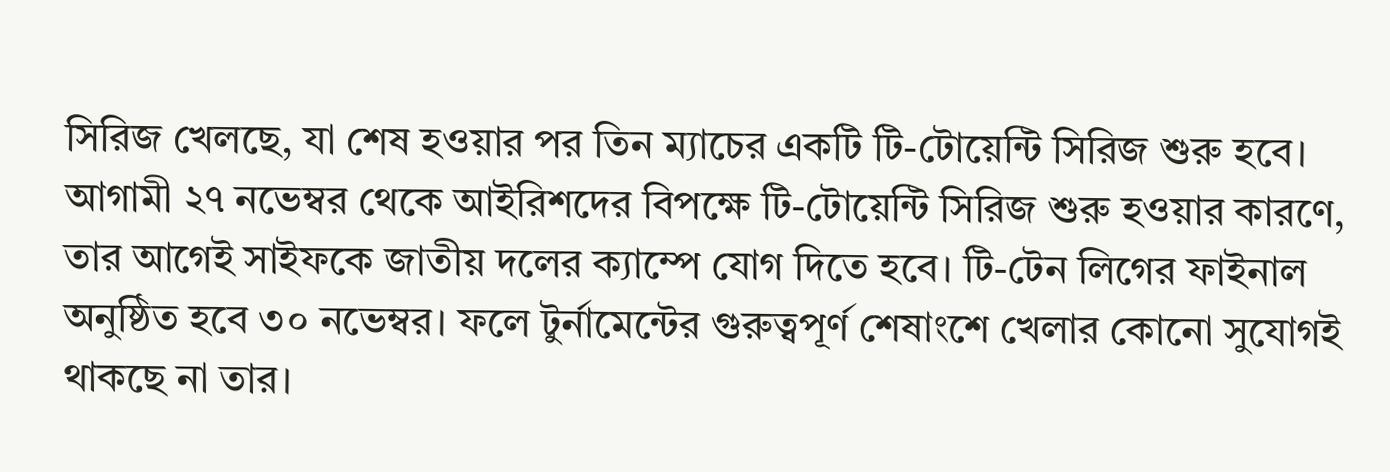সিরিজ খেলছে, যা শেষ হওয়ার পর তিন ম্যাচের একটি টি-টোয়েন্টি সিরিজ শুরু হবে। আগামী ২৭ নভেম্বর থেকে আইরিশদের বিপক্ষে টি-টোয়েন্টি সিরিজ শুরু হওয়ার কারণে, তার আগেই সাইফকে জাতীয় দলের ক্যাম্পে যোগ দিতে হবে। টি-টেন লিগের ফাইনাল অনুষ্ঠিত হবে ৩০ নভেম্বর। ফলে টুর্নামেন্টের গুরুত্বপূর্ণ শেষাংশে খেলার কোনো সুযোগই থাকছে না তার।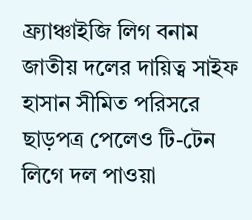ফ্র্যাঞ্চাইজি লিগ বনাম জাতীয় দলের দায়িত্ব সাইফ হাসান সীমিত পরিসরে ছাড়পত্র পেলেও টি-টেন লিগে দল পাওয়া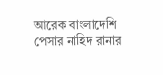আরেক বাংলাদেশি পেসার নাহিদ রানার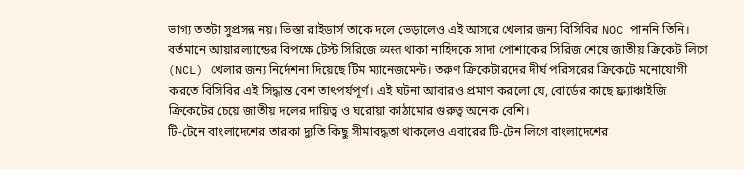ভাগ্য ততটা সুপ্রসন্ন নয়। ভিস্তা রাইডার্স তাকে দলে ভেড়ালেও এই আসরে খেলার জন্য বিসিবির NOC পাননি তিনি। বর্তমানে আয়ারল্যান্ডের বিপক্ষে টেস্ট সিরিজে व्यस्त থাকা নাহিদকে সাদা পোশাকের সিরিজ শেষে জাতীয় ক্রিকেট লিগে (NCL) খেলার জন্য নির্দেশনা দিয়েছে টিম ম্যানেজমেন্ট। তরুণ ক্রিকেটারদের দীর্ঘ পরিসরের ক্রিকেটে মনোযোগী করতে বিসিবির এই সিদ্ধান্ত বেশ তাৎপর্যপূর্ণ। এই ঘটনা আবারও প্রমাণ করলো যে, বোর্ডের কাছে ফ্র্যাঞ্চাইজি ক্রিকেটের চেয়ে জাতীয় দলের দায়িত্ব ও ঘরোয়া কাঠামোর গুরুত্ব অনেক বেশি।
টি-টেনে বাংলাদেশের তারকা দ্যুতি কিছু সীমাবদ্ধতা থাকলেও এবারের টি-টেন লিগে বাংলাদেশের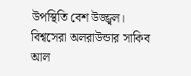উপস্থিতি বেশ উজ্জ্বল। বিশ্বসেরা অলরাউন্ডার সাকিব আল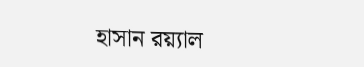হাসান রয়্যাল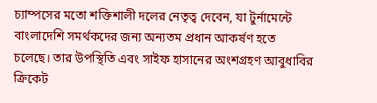চ্যাম্পসের মতো শক্তিশালী দলের নেতৃত্ব দেবেন, যা টুর্নামেন্টে বাংলাদেশি সমর্থকদের জন্য অন্যতম প্রধান আকর্ষণ হতে চলেছে। তার উপস্থিতি এবং সাইফ হাসানের অংশগ্রহণ আবুধাবির ক্রিকেট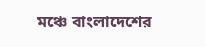মঞ্চে বাংলাদেশের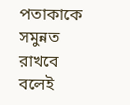পতাকাকে সমুন্নত রাখবে বলেই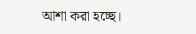আশা করা হচ্ছে।